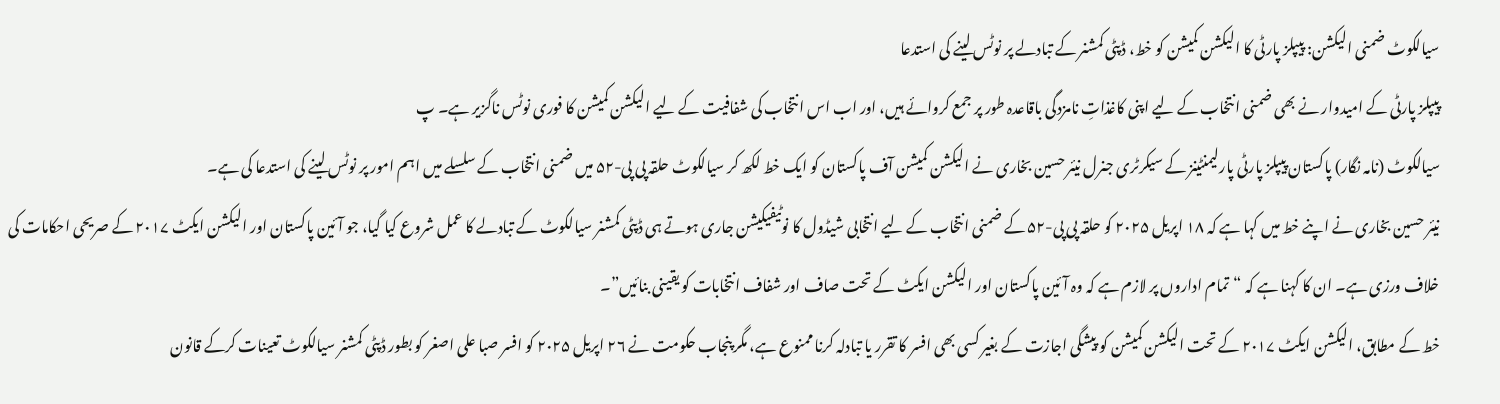سیالکوٹ ضمنی الیکشن: پیپلز پارٹی کا الیکشن کمیشن کو خط، ڈپٹی کمشنر کے تبادلے پر نوٹس لینے کی استدعا
پیپلز پارٹی کے امیدوار نے بھی ضمنی انتخاب کے لیے اپنی کاغذاتِ نامزدگی باقاعدہ طور پر جمع کروائے ہیں، اور اب اس انتخاب کی شفافیت کے لیے الیکشن کمیشن کا فوری نوٹس ناگزیر ہے۔ پ
سیالکوٹ (نامہ نگار) پاکستان پیپلز پارٹی پارلیمنٹینز کے سیکرٹری جنرل نیئر حسین بخاری نے الیکشن کمیشن آف پاکستان کو ایک خط لکھ کر سیالکوٹ حلقہ پی پی-۵۲ میں ضمنی انتخاب کے سلسلے میں اہم امور پر نوٹس لینے کی استدعا کی ہے۔
نیئر حسین بخاری نے اپنے خط میں کہا ہے کہ ۱۸ اپریل ۲۰۲۵ کو حلقہ پی پی-۵۲ کے ضمنی انتخاب کے لیے انتخابی شیڈول کا نوٹیفیکیشن جاری ہوتے ہی ڈپٹی کمشنر سیالکوٹ کے تبادلے کا عمل شروع کیا گیا، جو آئین پاکستان اور الیکشن ایکٹ ۲۰۱۷ کے صریحی احکامات کی خلاف ورزی ہے۔ ان کا کہنا ہے کہ “تمام اداروں پر لازم ہے کہ وہ آئین پاکستان اور الیکشن ایکٹ کے تحت صاف اور شفاف انتخابات کو یقینی بنائیں”۔
خط کے مطابق، الیکشن ایکٹ ۲۰۱۷ کے تحت الیکشن کمیشن کو پیشگی اجازت کے بغیر کسی بھی افسر کا تقرر یا تبادلہ کرنا ممنوع ہے، مگر پنجاب حکومت نے ۲۶ اپریل ۲۰۲۵ کو افسر صبا علی اصغر کو بطور ڈپٹی کمشنر سیالکوٹ تعینات کرکے قانون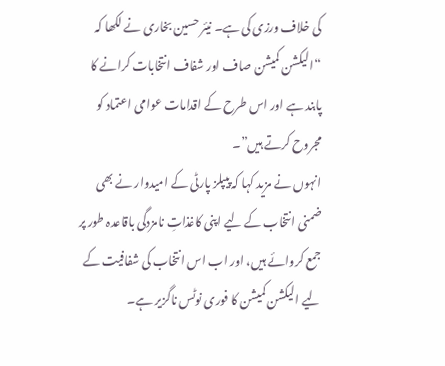کی خلاف ورزی کی ہے۔ نیئر حسین بخاری نے لکھا کہ “الیکشن کمیشن صاف اور شفاف انتخابات کرانے کا پابند ہے اور اس طرح کے اقدامات عوامی اعتماد کو مجروح کرتے ہیں”۔
انہوں نے مزید کہا کہ پیپلز پارٹی کے امیدوار نے بھی ضمنی انتخاب کے لیے اپنی کاغذاتِ نامزدگی باقاعدہ طور پر جمع کروائے ہیں، اور اب اس انتخاب کی شفافیت کے لیے الیکشن کمیشن کا فوری نوٹس ناگزیر ہے۔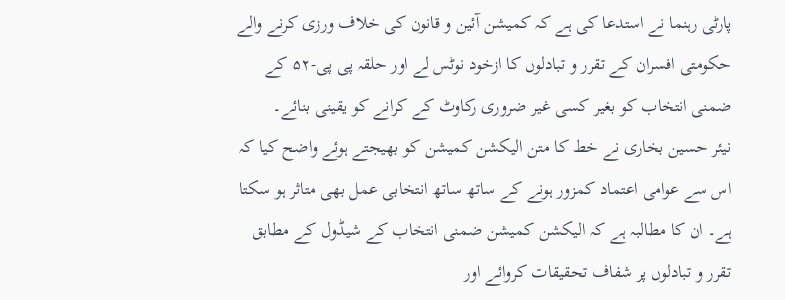پارٹی رہنما نے استدعا کی ہے کہ کمیشن آئین و قانون کی خلاف ورزی کرنے والے حکومتی افسران کے تقرر و تبادلوں کا ازخود نوٹس لے اور حلقہ پی پی-۵۲ کے ضمنی انتخاب کو بغیر کسی غیر ضروری رکاوٹ کے کرانے کو یقینی بنائے۔
نیئر حسین بخاری نے خط کا متن الیکشن کمیشن کو بھیجتے ہوئے واضح کیا کہ اس سے عوامی اعتماد کمزور ہونے کے ساتھ ساتھ انتخابی عمل بھی متاثر ہو سکتا ہے۔ ان کا مطالبہ ہے کہ الیکشن کمیشن ضمنی انتخاب کے شیڈول کے مطابق تقرر و تبادلوں پر شفاف تحقیقات کروائے اور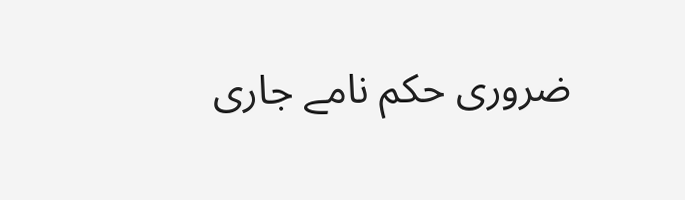ضروری حکم نامے جاری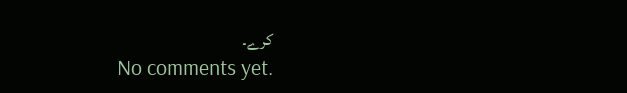کرے۔
No comments yet.